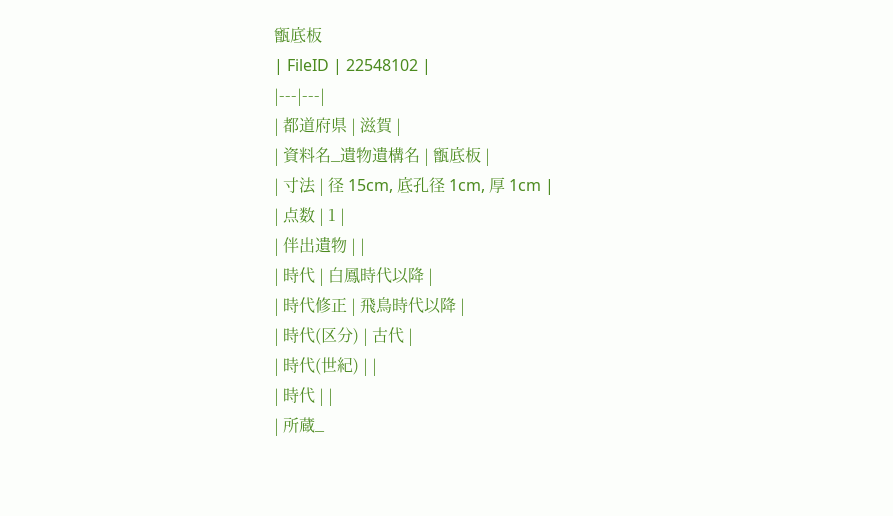甑底板
| FileID | 22548102 |
|---|---|
| 都道府県 | 滋賀 |
| 資料名_遺物遺構名 | 甑底板 |
| 寸法 | 径 15cm, 底孔径 1cm, 厚 1cm |
| 点数 | 1 |
| 伴出遺物 | |
| 時代 | 白鳳時代以降 |
| 時代修正 | 飛鳥時代以降 |
| 時代(区分) | 古代 |
| 時代(世紀) | |
| 時代 | |
| 所蔵_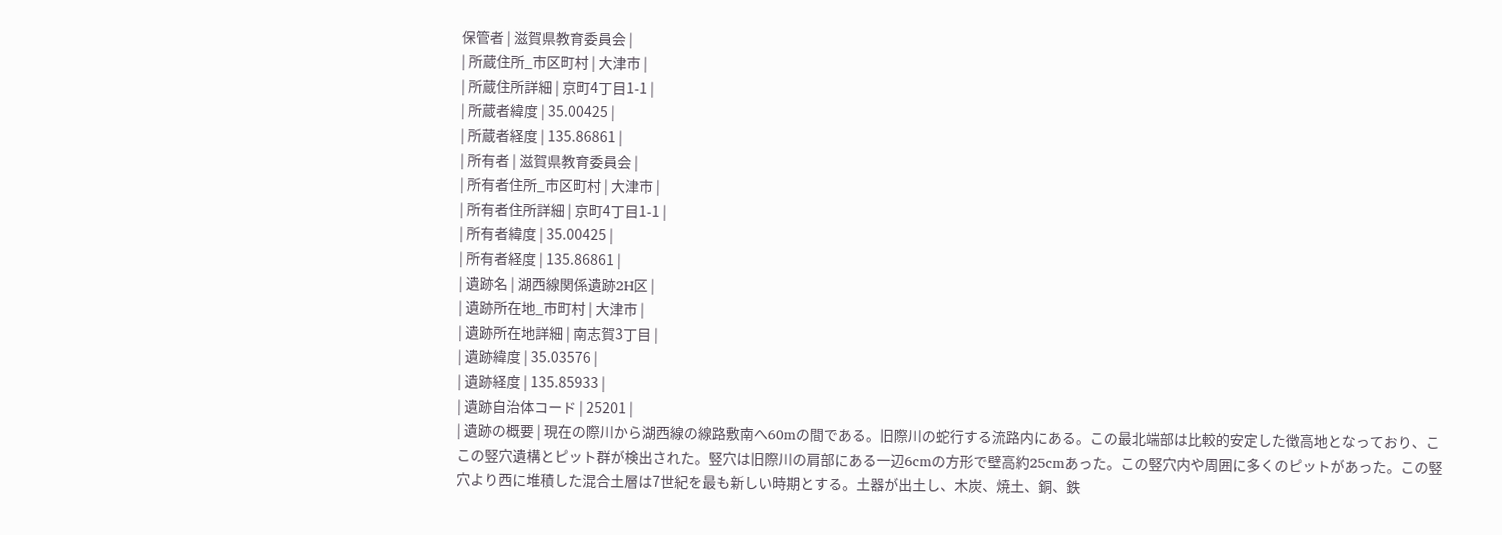保管者 | 滋賀県教育委員会 |
| 所蔵住所_市区町村 | 大津市 |
| 所蔵住所詳細 | 京町4丁目1-1 |
| 所蔵者緯度 | 35.00425 |
| 所蔵者経度 | 135.86861 |
| 所有者 | 滋賀県教育委員会 |
| 所有者住所_市区町村 | 大津市 |
| 所有者住所詳細 | 京町4丁目1-1 |
| 所有者緯度 | 35.00425 |
| 所有者経度 | 135.86861 |
| 遺跡名 | 湖西線関係遺跡2H区 |
| 遺跡所在地_市町村 | 大津市 |
| 遺跡所在地詳細 | 南志賀3丁目 |
| 遺跡緯度 | 35.03576 |
| 遺跡経度 | 135.85933 |
| 遺跡自治体コード | 25201 |
| 遺跡の概要 | 現在の際川から湖西線の線路敷南へ60mの間である。旧際川の蛇行する流路内にある。この最北端部は比較的安定した徴高地となっており、ここの竪穴遺構とピット群が検出された。竪穴は旧際川の肩部にある一辺6cmの方形で壁高約25cmあった。この竪穴内や周囲に多くのピットがあった。この竪穴より西に堆積した混合土層は7世紀を最も新しい時期とする。土器が出土し、木炭、焼土、銅、鉄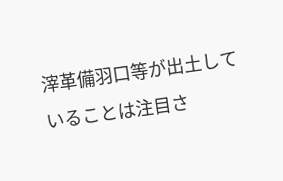滓革備羽口等が出土していることは注目さ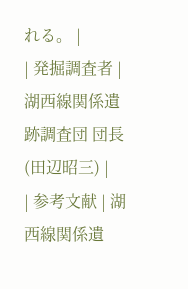れる。 |
| 発掘調査者 | 湖西線関係遺跡調査団 団長(田辺昭三) |
| 参考文献 | 湖西線関係遺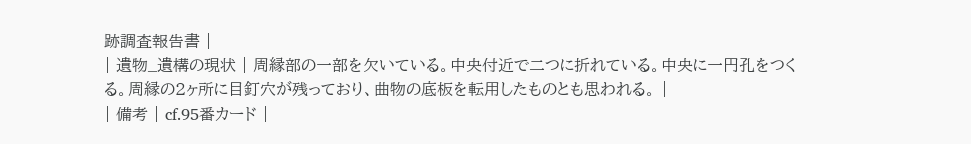跡調査報告書 |
| 遺物_遺構の現状 | 周縁部の一部を欠いている。中央付近で二つに折れている。中央に一円孔をつくる。周縁の2ヶ所に目釘穴が残っており、曲物の底板を転用したものとも思われる。 |
| 備考 | cf.95番カード |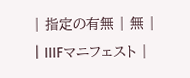| 指定の有無 | 無 |
| IIIFマニフェスト |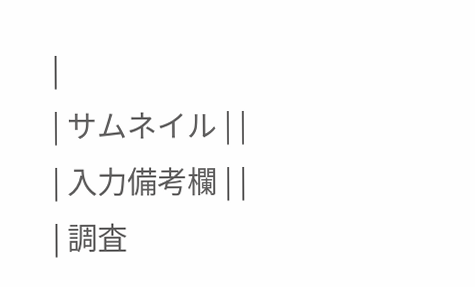|
| サムネイル | |
| 入力備考欄 | |
| 調査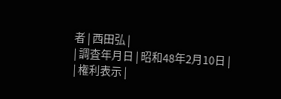者 | 西田弘 |
| 調査年月日 | 昭和48年2月10日 |
| 権利表示 |